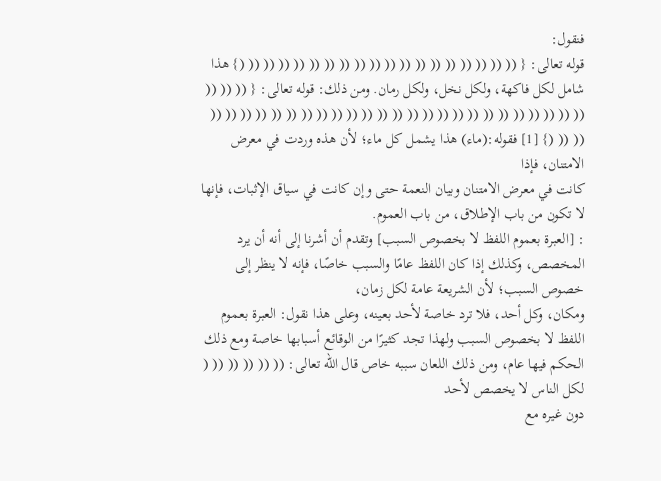فنقول:
قوله تعالى: { (( (( (( (( (( (( (( (( (( (( (( (( (( (( (( (( (( (( (} هذا شامل لكل فاكهة، ولكل نخل، ولكل رمان. ومن ذلك: قوله تعالى: { (( (( (( (( (( (( (( (( (( (( (( (( (( (( (( (( (( (( (( (( (( (( (( (( (( (( (( (( (( (( (} [1] فقوله:(ماء) هذا يشمل كل ماء؛ لأن هذه وردت في معرض الامتنان، فإذا
كانت في معرض الامتنان وبيان النعمة حتى وإن كانت في سياق الإثبات، فإنها لا تكون من باب الإطلاق، من باب العموم.
: [العبرة بعموم اللفظ لا بخصوص السبب] وتقدم أن أشرنا إلى أنه أن يرد المخصص، وكذلك إذا كان اللفظ عامًا والسبب خاصًا، فإنه لا ينظر إلى خصوص السبب؛ لأن الشريعة عامة لكل زمان،
ومكان، وكل أحد، فلا ترد خاصة لأحد بعينه، وعلى هذا نقول: العبرة بعموم اللفظ لا بخصوص السبب ولهذا تجد كثيرًا من الوقائع أسبابها خاصة ومع ذلك الحكم فيها عام، ومن ذلك اللعان سببه خاص قال الله تعالى: (( (( (( (( (( (
لكل الناس لا يخصص لأحد
دون غيره مع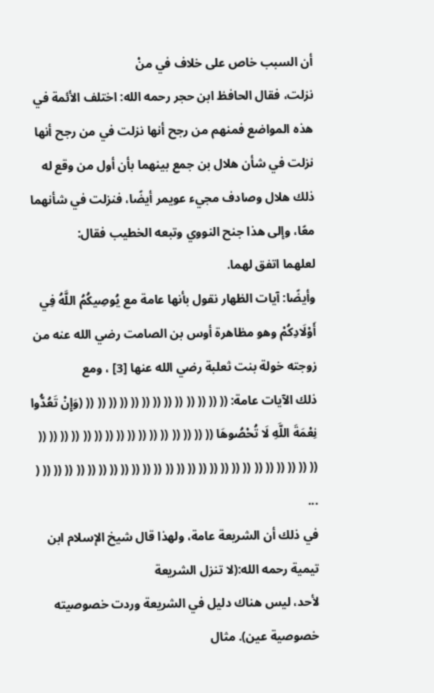أن السبب خاص على خلاف في منْ
نزلت، فقال الحافظ ابن حجر رحمه الله: اختلف الأئمة في هذه المواضع فمنهم من رجح أنها نزلت في من رجح أنها
نزلت في شأن هلال بن جمع بينهما بأن أول من وقع له ذلك هلال وصادف مجيء عويمر أيضًا، فنزلت في شأنهما معًا، وإلى هذا جنح النووي وتبعه الخطيب فقال:
لعلهما اتفق لهما.
وأيضًا: آيات الظهار نقول بأنها عامة مع يُوصِيكُمُ اللَّهُ فِي أَوْلَادِكُمْ وهو مظاهرة أوس بن الصامت رضي الله عنه من
زوجته خولة بنت ثعلبة رضي الله عنها [3] ، ومع
ذلك الآيات عامة: (( (( (( (( (( (( (( (( (( (( (( (( (( (وَإِنْ تَعُدُّوا نِعْمَةَ اللَّهِ لَا تُحْصُوهَا (( (( (( (( (( (( (( (( (( (( (( (( (( (( (( (( (( (( (( (( (( (( (( (( (( (( (( (( (( (( (( (( (( (( (( (( (( (( (( (( (( ( ...
في ذلك أن الشريعة عامة، ولهذا قال شيخ الإسلام ابن تيمية رحمه الله:(لا تنزل الشريعة
لأحد، ليس هناك دليل في الشريعة وردت خصوصيته خصوصية عين). مثال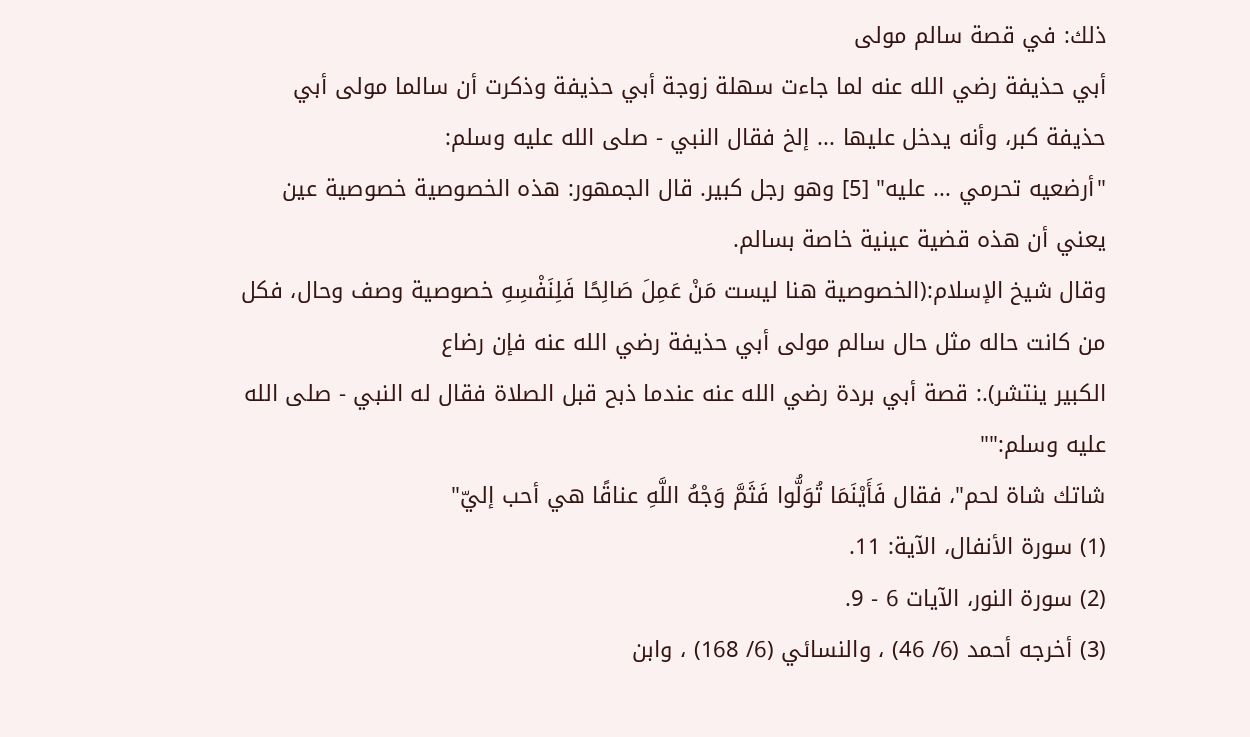ذلك: في قصة سالم مولى
أبي حذيفة رضي الله عنه لما جاءت سهلة زوجة أبي حذيفة وذكرت أن سالما مولى أبي حذيفة كبر، وأنه يدخل عليها ... إلخ فقال النبي - صلى الله عليه وسلم:
"أرضعيه تحرمي ... عليه" [5] وهو رجل كبير. قال الجمهور: هذه الخصوصية خصوصية عين يعني أن هذه قضية عينية خاصة بسالم.
وقال شيخ الإسلام:(الخصوصية هنا ليست مَنْ عَمِلَ صَالِحًا فَلِنَفْسِهِ خصوصية وصف وحال، فكل من كانت حاله مثل حال سالم مولى أبي حذيفة رضي الله عنه فإن رضاع
الكبير ينتشر).: قصة أبي بردة رضي الله عنه عندما ذبح قبل الصلاة فقال له النبي - صلى الله عليه وسلم:""
شاتك شاة لحم"، فقال فَأَيْنَمَا تُوَلُّوا فَثَمَّ وَجْهُ اللَّهِ عناقًا هي أحب إليّ"
(1) سورة الأنفال، الآية: 11.
(2) سورة النور، الآيات 6 - 9.
(3) أخرجه أحمد (6/ 46) ، والنسائي (6/ 168) ، وابن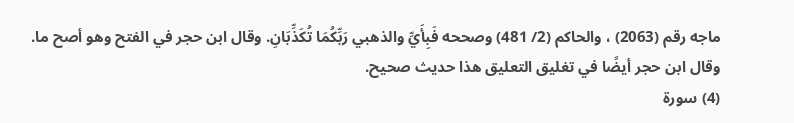ماجه رقم (2063) ، والحاكم (2/ 481) وصححه فَبِأَيِّ والذهبي رَبِّكُمَا تُكَذِّبَانِ. وقال ابن حجر في الفتح وهو أصح ما.
وقال ابن حجر أيضًا في تغليق التعليق هذا حديث صحيح.
(4) سورة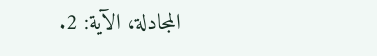المجادلة، الآية: 2.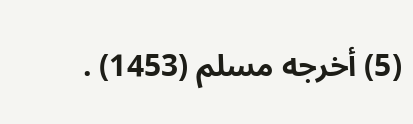(5) أخرجه مسلم (1453) .